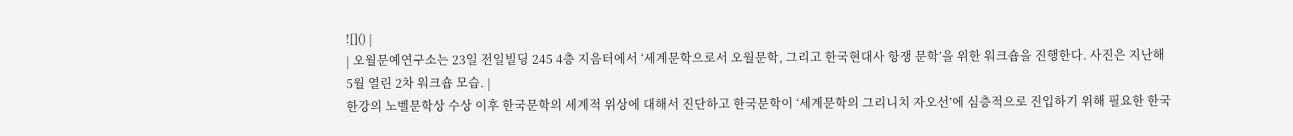![]() |
| 오월문예연구소는 23일 전일빌딩 245 4층 지음터에서 ‘세계문학으로서 오월문학, 그리고 한국현대사 항쟁 문학’을 위한 워크숍을 진행한다. 사진은 지난해 5월 열린 2차 워크숍 모습. |
한강의 노벨문학상 수상 이후 한국문학의 세계적 위상에 대해서 진단하고 한국문학이 ‘세계문학의 그리니치 자오선’에 심층적으로 진입하기 위해 필요한 한국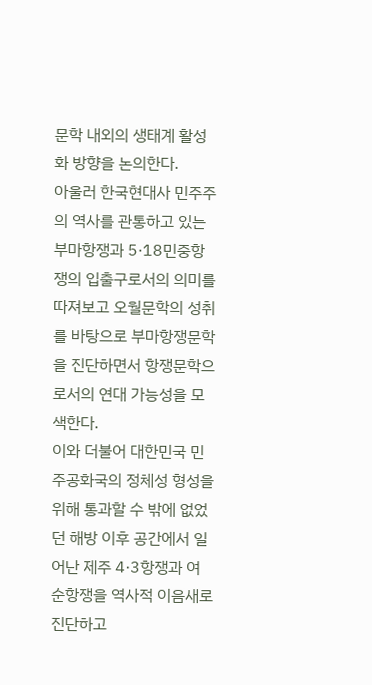문학 내외의 생태계 활성화 방향을 논의한다.
아울러 한국현대사 민주주의 역사를 관통하고 있는 부마항쟁과 5·18민중항쟁의 입출구로서의 의미를 따져보고 오월문학의 성취를 바탕으로 부마항쟁문학을 진단하면서 항쟁문학으로서의 연대 가능성을 모색한다.
이와 더불어 대한민국 민주공화국의 정체성 형성을 위해 통과할 수 밖에 없었던 해방 이후 공간에서 일어난 제주 4·3항쟁과 여순항쟁을 역사적 이음새로 진단하고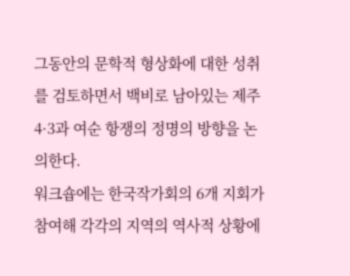그동안의 문학적 형상화에 대한 성취를 검토하면서 백비로 남아있는 제주 4·3과 여순 항쟁의 정명의 방향을 논의한다.
워크숍에는 한국작가회의 6개 지회가 참여해 각각의 지역의 역사적 상황에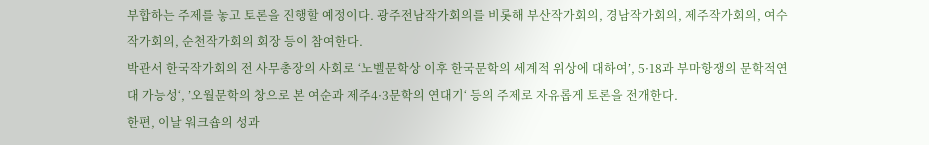부합하는 주제를 놓고 토론을 진행할 예정이다. 광주전남작가회의를 비롯해 부산작가회의, 경남작가회의, 제주작가회의, 여수작가회의, 순천작가회의 회장 등이 참여한다.
박관서 한국작가회의 전 사무총장의 사회로 ‘노벨문학상 이후 한국문학의 세계적 위상에 대하여’, 5·18과 부마항쟁의 문학적연대 가능성‘, ’오월문학의 창으로 본 여순과 제주4·3문학의 연대기‘ 등의 주제로 자유롭게 토론을 전개한다.
한편, 이날 워크숍의 성과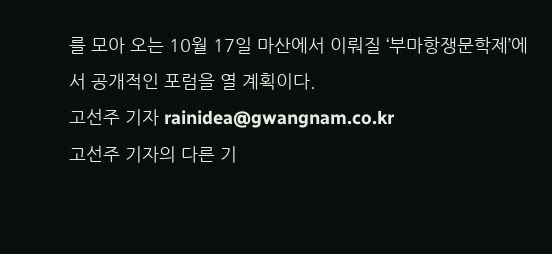를 모아 오는 10월 17일 마산에서 이뤄질 ‘부마항쟁문학제’에서 공개적인 포럼을 열 계획이다.
고선주 기자 rainidea@gwangnam.co.kr
고선주 기자의 다른 기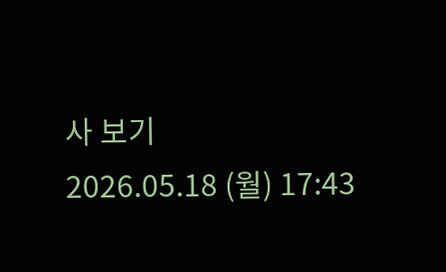사 보기
2026.05.18 (월) 17:43